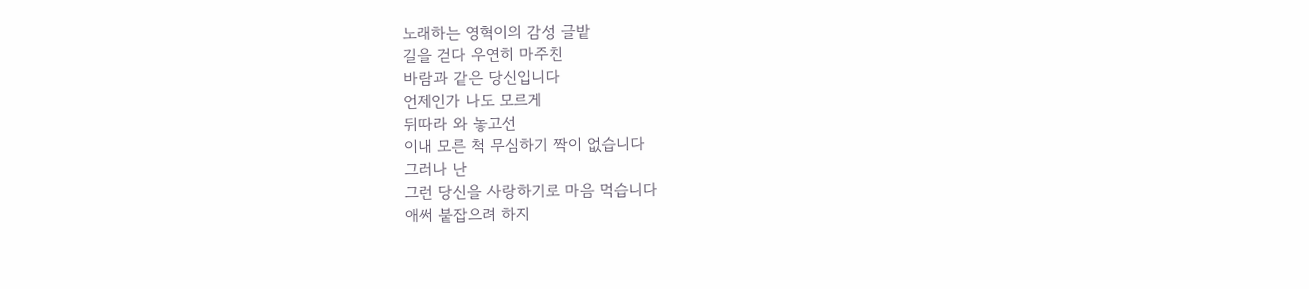노래하는 영혁이의 감성 글밭
길을 걷다 우연히 마주친
바람과 같은 당신입니다
언제인가 나도 모르게
뒤따라 와 놓고선
이내 모른 척 무심하기 짝이 없습니다
그러나 난
그런 당신을 사랑하기로 마음 먹습니다
애써 붙잡으려 하지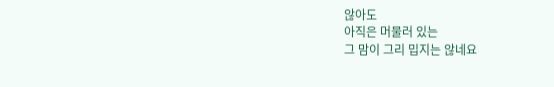않아도
아직은 머물러 있는
그 맘이 그리 밉지는 않네요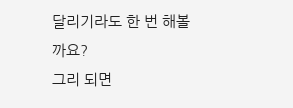달리기라도 한 번 해볼까요?
그리 되면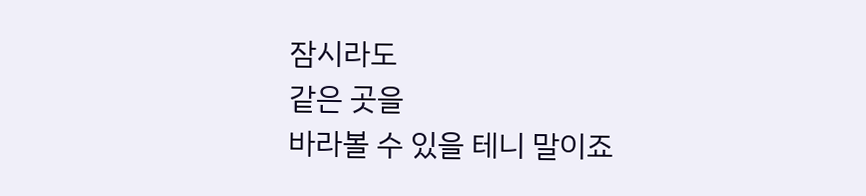잠시라도
같은 곳을
바라볼 수 있을 테니 말이죠